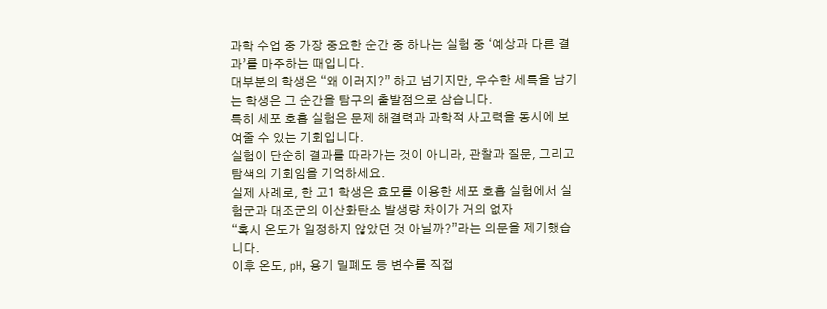과학 수업 중 가장 중요한 순간 중 하나는 실험 중 ‘예상과 다른 결과’를 마주하는 때입니다.
대부분의 학생은 “왜 이러지?” 하고 넘기지만, 우수한 세특을 남기는 학생은 그 순간을 탐구의 출발점으로 삼습니다.
특히 세포 호흡 실험은 문제 해결력과 과학적 사고력을 동시에 보여줄 수 있는 기회입니다.
실험이 단순히 결과를 따라가는 것이 아니라, 관찰과 질문, 그리고 탐색의 기회임을 기억하세요.
실제 사례로, 한 고1 학생은 효모를 이용한 세포 호흡 실험에서 실험군과 대조군의 이산화탄소 발생량 차이가 거의 없자
“혹시 온도가 일정하지 않았던 것 아닐까?”라는 의문을 제기했습니다.
이후 온도, pH, 용기 밀폐도 등 변수를 직접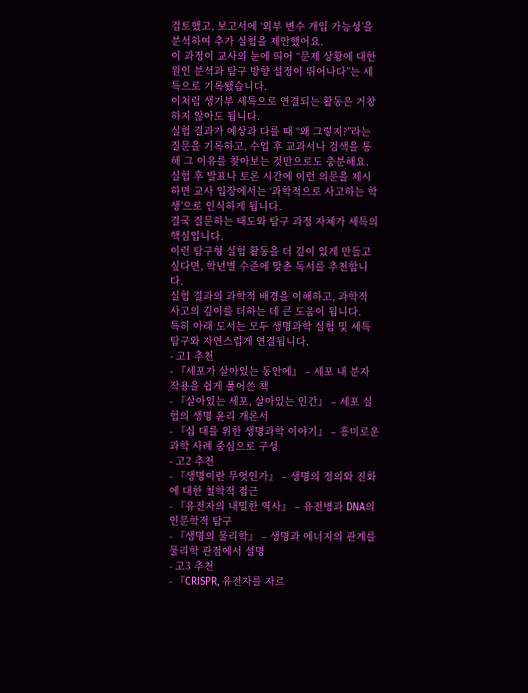검토했고, 보고서에 ‘외부 변수 개입 가능성’을 분석하여 추가 실험을 제안했어요.
이 과정이 교사의 눈에 띄어 “문제 상황에 대한 원인 분석과 탐구 방향 설정이 뛰어나다”는 세특으로 기록됐습니다.
이처럼 생기부 세특으로 연결되는 활동은 거창하지 않아도 됩니다.
실험 결과가 예상과 다를 때 “왜 그렇지?”라는 질문을 기록하고, 수업 후 교과서나 검색을 통해 그 이유를 찾아보는 것만으로도 충분해요.
실험 후 발표나 토론 시간에 이런 의문을 제시하면 교사 입장에서는 ‘과학적으로 사고하는 학생’으로 인식하게 됩니다.
결국 질문하는 태도와 탐구 과정 자체가 세특의 핵심입니다.
이런 탐구형 실험 활동을 더 깊이 있게 만들고 싶다면, 학년별 수준에 맞춘 독서를 추천합니다.
실험 결과의 과학적 배경을 이해하고, 과학적 사고의 깊이를 더하는 데 큰 도움이 됩니다.
특히 아래 도서는 모두 생명과학 실험 및 세특 탐구와 자연스럽게 연결됩니다.
- 고1 추천
- 『세포가 살아있는 동안에』 – 세포 내 분자 작용을 쉽게 풀어쓴 책
- 『살아있는 세포, 살아있는 인간』 – 세포 실험의 생명 윤리 개론서
- 『십 대를 위한 생명과학 이야기』 – 흥미로운 과학 사례 중심으로 구성
- 고2 추천
- 『생명이란 무엇인가』 – 생명의 정의와 진화에 대한 철학적 접근
- 『유전자의 내밀한 역사』 – 유전병과 DNA의 인문학적 탐구
- 『생명의 물리학』 – 생명과 에너지의 관계를 물리학 관점에서 설명
- 고3 추천
- 『CRISPR, 유전자를 자르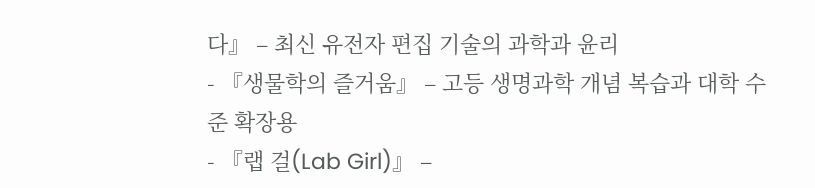다』 – 최신 유전자 편집 기술의 과학과 윤리
- 『생물학의 즐거움』 – 고등 생명과학 개념 복습과 대학 수준 확장용
- 『랩 걸(Lab Girl)』 –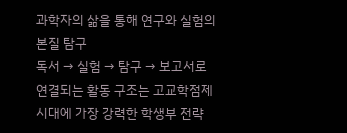과학자의 삶을 통해 연구와 실험의 본질 탐구
독서 → 실험 → 탐구 → 보고서로 연결되는 활동 구조는 고교학점제 시대에 가장 강력한 학생부 전략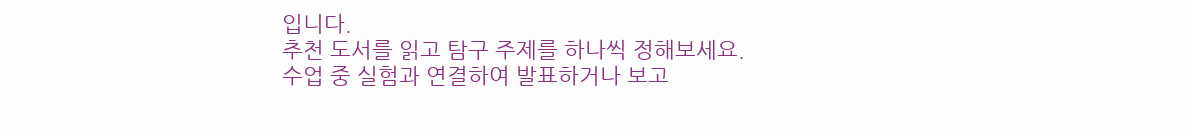입니다.
추천 도서를 읽고 탐구 주제를 하나씩 정해보세요.
수업 중 실험과 연결하여 발표하거나 보고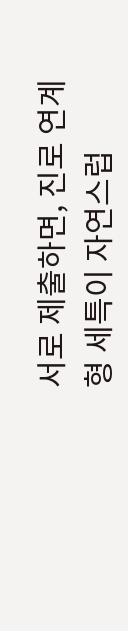서로 제출하면, 진로 연계형 세특이 자연스럽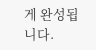게 완성됩니다.